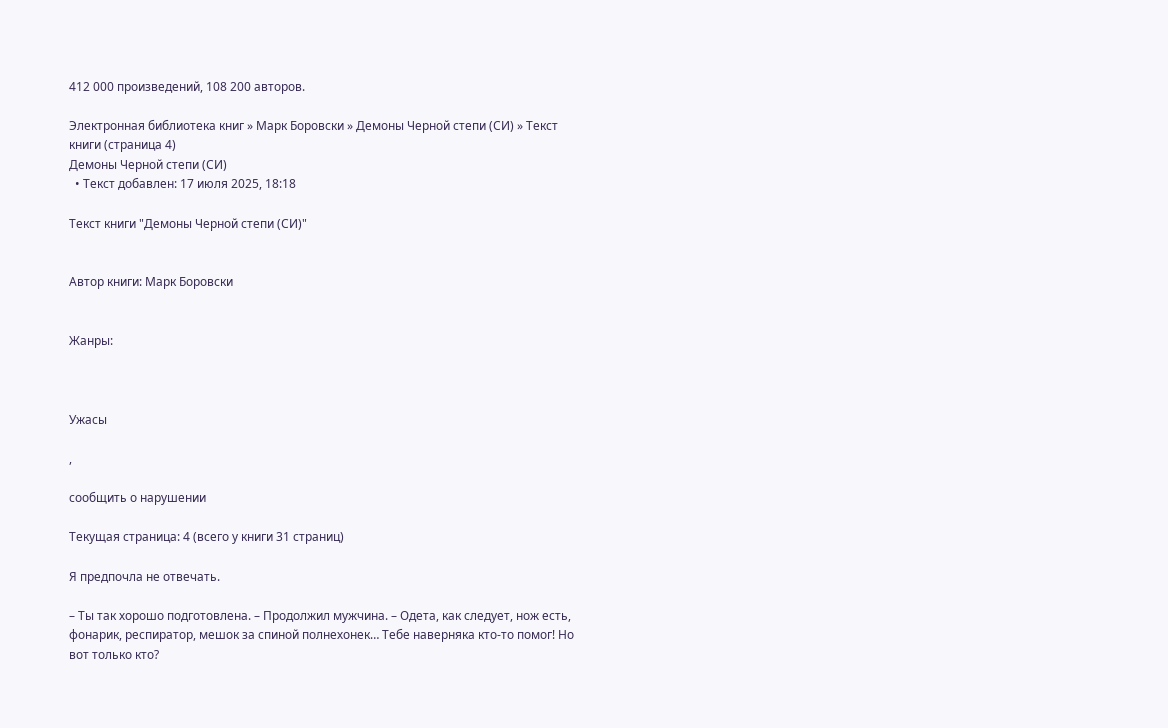412 000 произведений, 108 200 авторов.

Электронная библиотека книг » Марк Боровски » Демоны Черной степи (СИ) » Текст книги (страница 4)
Демоны Черной степи (СИ)
  • Текст добавлен: 17 июля 2025, 18:18

Текст книги "Демоны Черной степи (СИ)"


Автор книги: Марк Боровски


Жанры:



Ужасы

,

сообщить о нарушении

Текущая страница: 4 (всего у книги 31 страниц)

Я предпочла не отвечать.

– Ты так хорошо подготовлена. – Продолжил мужчина. – Одета, как следует, нож есть, фонарик, респиратор, мешок за спиной полнехонек… Тебе наверняка кто-то помог! Но вот только кто?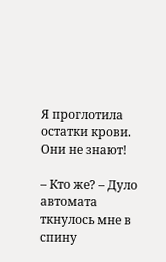Я проглотила остатки крови. Они не знают!

– Кто же? – Дуло автомата ткнулось мне в спину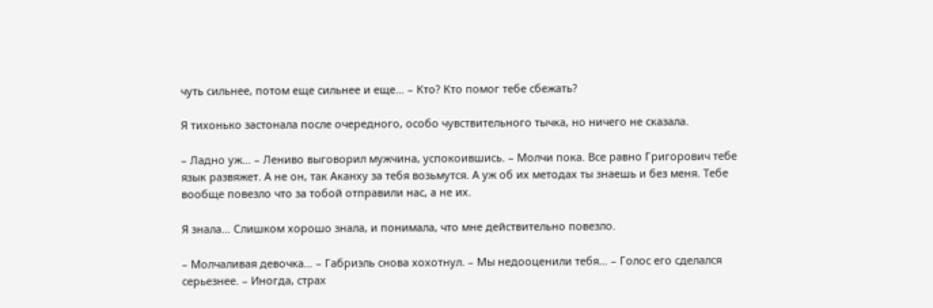чуть сильнее, потом еще сильнее и еще… – Кто? Кто помог тебе сбежать?

Я тихонько застонала после очередного, особо чувствительного тычка, но ничего не сказала.

– Ладно уж… – Лениво выговорил мужчина, успокоившись. – Молчи пока. Все равно Григорович тебе язык развяжет. А не он, так Аканху за тебя возьмутся. А уж об их методах ты знаешь и без меня. Тебе вообще повезло что за тобой отправили нас, а не их.

Я знала… Слишком хорошо знала, и понимала, что мне действительно повезло.

– Молчаливая девочка… – Габриэль снова хохотнул. – Мы недооценили тебя… – Голос его сделался серьезнее. – Иногда, страх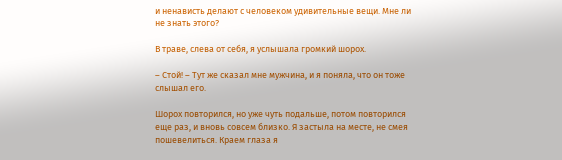и ненависть делают с человеком удивительные вещи. Мне ли не знать этого?

В траве, слева от себя, я услышала громкий шорох.

– Стой! – Тут же сказал мне мужчина, и я поняла, что он тоже слышал его.

Шорох повторился, но уже чуть подальше, потом повторился еще раз, и вновь совсем близко. Я застыла на месте, не смея пошевелиться. Краем глаза я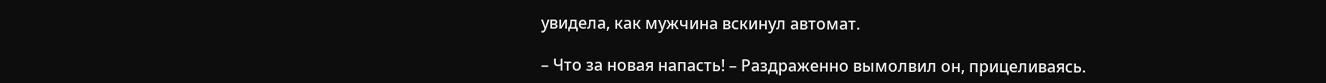увидела, как мужчина вскинул автомат.

– Что за новая напасть! – Раздраженно вымолвил он, прицеливаясь.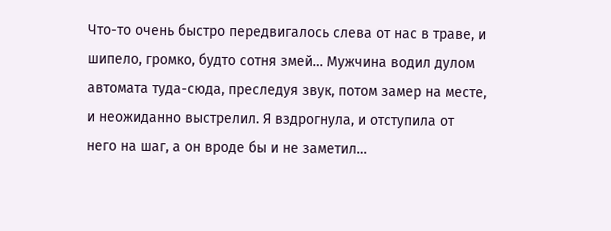Что-то очень быстро передвигалось слева от нас в траве, и шипело, громко, будто сотня змей… Мужчина водил дулом автомата туда-сюда, преследуя звук, потом замер на месте, и неожиданно выстрелил. Я вздрогнула, и отступила от него на шаг, а он вроде бы и не заметил…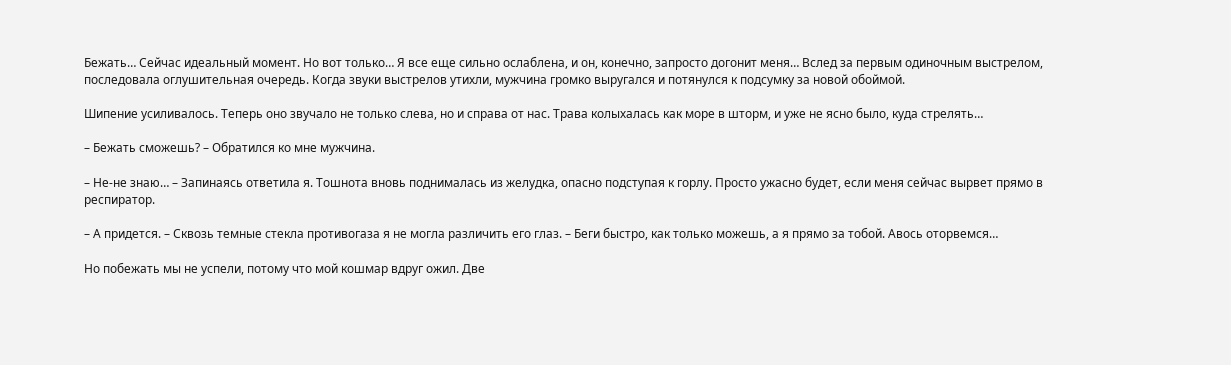Бежать… Сейчас идеальный момент. Но вот только… Я все еще сильно ослаблена, и он, конечно, запросто догонит меня… Вслед за первым одиночным выстрелом, последовала оглушительная очередь. Когда звуки выстрелов утихли, мужчина громко выругался и потянулся к подсумку за новой обоймой.

Шипение усиливалось. Теперь оно звучало не только слева, но и справа от нас. Трава колыхалась как море в шторм, и уже не ясно было, куда стрелять…

– Бежать сможешь? – Обратился ко мне мужчина.

– Не-не знаю… – Запинаясь ответила я. Тошнота вновь поднималась из желудка, опасно подступая к горлу. Просто ужасно будет, если меня сейчас вырвет прямо в респиратор.

– А придется. – Сквозь темные стекла противогаза я не могла различить его глаз. – Беги быстро, как только можешь, а я прямо за тобой. Авось оторвемся…

Но побежать мы не успели, потому что мой кошмар вдруг ожил. Две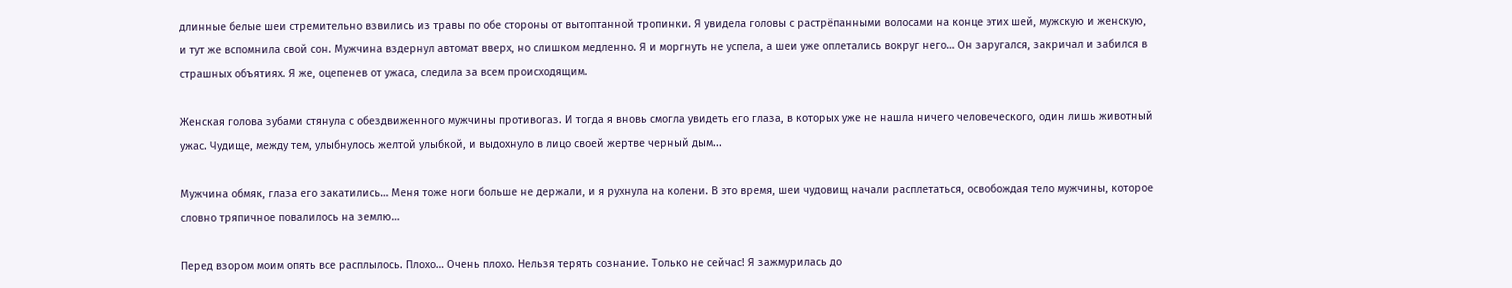длинные белые шеи стремительно взвились из травы по обе стороны от вытоптанной тропинки. Я увидела головы с растрёпанными волосами на конце этих шей, мужскую и женскую, и тут же вспомнила свой сон. Мужчина вздернул автомат вверх, но слишком медленно. Я и моргнуть не успела, а шеи уже оплетались вокруг него… Он заругался, закричал и забился в страшных объятиях. Я же, оцепенев от ужаса, следила за всем происходящим.

Женская голова зубами стянула с обездвиженного мужчины противогаз. И тогда я вновь смогла увидеть его глаза, в которых уже не нашла ничего человеческого, один лишь животный ужас. Чудище, между тем, улыбнулось желтой улыбкой, и выдохнуло в лицо своей жертве черный дым...

Мужчина обмяк, глаза его закатились… Меня тоже ноги больше не держали, и я рухнула на колени. В это время, шеи чудовищ начали расплетаться, освобождая тело мужчины, которое словно тряпичное повалилось на землю…

Перед взором моим опять все расплылось. Плохо… Очень плохо. Нельзя терять сознание. Только не сейчас! Я зажмурилась до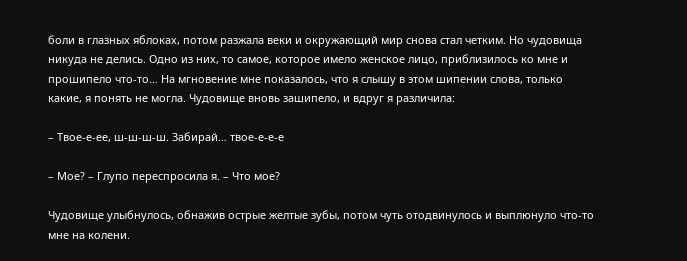боли в глазных яблоках, потом разжала веки и окружающий мир снова стал четким. Но чудовища никуда не делись. Одно из них, то самое, которое имело женское лицо, приблизилось ко мне и прошипело что-то… На мгновение мне показалось, что я слышу в этом шипении слова, только какие, я понять не могла. Чудовище вновь зашипело, и вдруг я различила:

– Твое-е-ее, ш-ш-ш-ш. Забирай… твое-е-е-е

– Мое? – Глупо переспросила я. – Что мое?

Чудовище улыбнулось, обнажив острые желтые зубы, потом чуть отодвинулось и выплюнуло что-то мне на колени.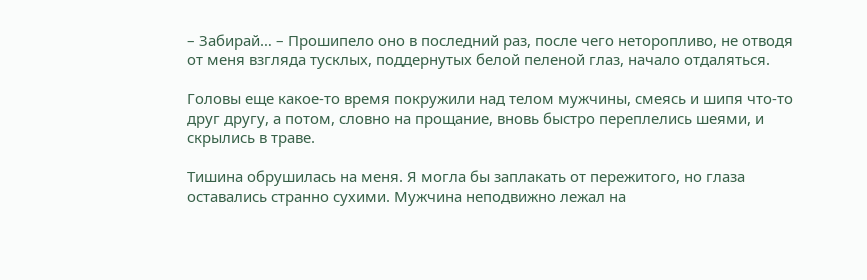– Забирай… – Прошипело оно в последний раз, после чего неторопливо, не отводя от меня взгляда тусклых, поддернутых белой пеленой глаз, начало отдаляться.

Головы еще какое-то время покружили над телом мужчины, смеясь и шипя что-то друг другу, а потом, словно на прощание, вновь быстро переплелись шеями, и скрылись в траве.

Тишина обрушилась на меня. Я могла бы заплакать от пережитого, но глаза оставались странно сухими. Мужчина неподвижно лежал на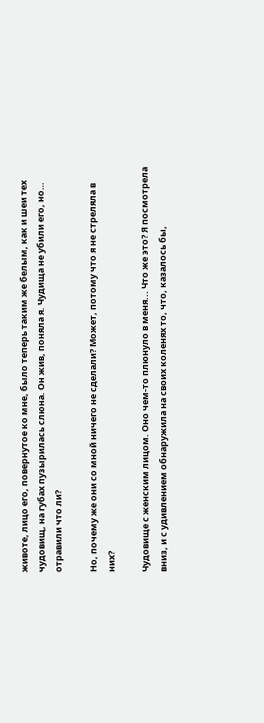животе, лицо его, повернутое ко мне, было теперь таким же белым, как и шеи тех чудовищ, на губах пузырилась слюна. Он жив, поняла я. Чудища не убили его, но… отравили что ли?

Но, почему же они со мной ничего не сделали? Может, потому что я не стреляла в них?

Чудовище с женским лицом. Оно чем-то плюнуло в меня... Что же это? Я посмотрела вниз, и с удивлением обнаружила на своих коленях то, что, казалось бы,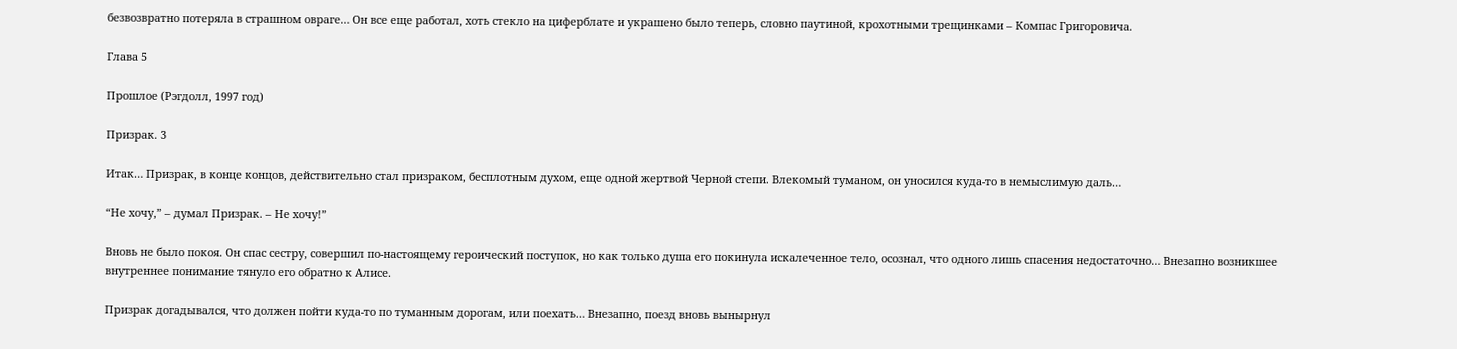безвозвратно потеряла в страшном овраге… Он все еще работал, хоть стекло на циферблате и украшено было теперь, словно паутиной, крохотными трещинками – Компас Григоровича.

Глава 5

Прошлое (Рэгдолл, 1997 год)

Призрак. 3

Итак… Призрак, в конце концов, действительно стал призраком, бесплотным духом, еще одной жертвой Черной степи. Влекомый туманом, он уносился куда-то в немыслимую даль…

“Не хочу,” – думал Призрак. – Не хочу!”

Вновь не было покоя. Он спас сестру, совершил по-настоящему героический поступок, но как только душа его покинула искалеченное тело, осознал, что одного лишь спасения недостаточно… Внезапно возникшее внутреннее понимание тянуло его обратно к Алисе.

Призрак догадывался, что должен пойти куда-то по туманным дорогам, или поехать… Внезапно, поезд вновь вынырнул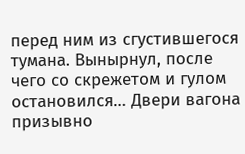перед ним из сгустившегося тумана. Вынырнул, после чего со скрежетом и гулом остановился… Двери вагона призывно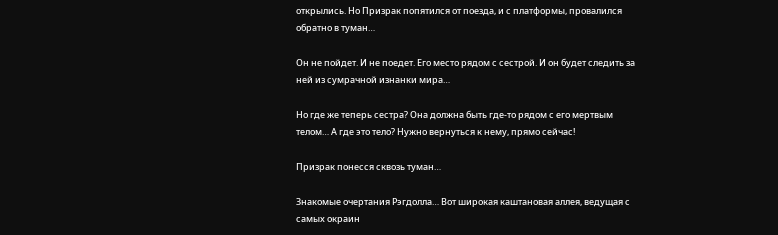открылись. Но Призрак попятился от поезда, и с платформы, провалился обратно в туман…

Он не пойдет. И не поедет. Его место рядом с сестрой. И он будет следить за ней из сумрачной изнанки мира…

Но где же теперь сестра? Она должна быть где-то рядом с его мертвым телом… А где это тело? Нужно вернуться к нему, прямо сейчас!

Призрак понесся сквозь туман…

Знакомые очертания Рэгдолла… Вот широкая каштановая аллея, ведущая с самых окраин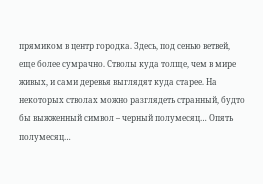прямиком в центр городка. Здесь, под сенью ветвей, еще более сумрачно. Стволы куда толще, чем в мире живых, и сами деревья выглядят куда старее. На некоторых стволах можно разглядеть странный, будто бы выжженный символ – черный полумесяц… Опять полумесяц…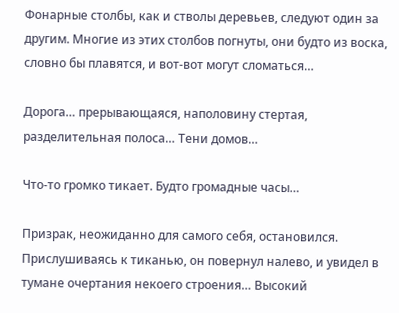Фонарные столбы, как и стволы деревьев, следуют один за другим. Многие из этих столбов погнуты, они будто из воска, словно бы плавятся, и вот-вот могут сломаться…

Дорога… прерывающаяся, наполовину стертая, разделительная полоса… Тени домов…

Что-то громко тикает. Будто громадные часы…

Призрак, неожиданно для самого себя, остановился. Прислушиваясь к тиканью, он повернул налево, и увидел в тумане очертания некоего строения… Высокий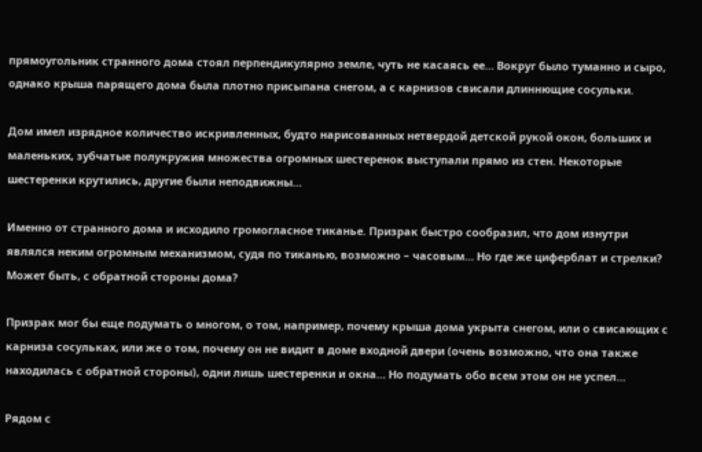прямоугольник странного дома стоял перпендикулярно земле, чуть не касаясь ее… Вокруг было туманно и сыро, однако крыша парящего дома была плотно присыпана снегом, а с карнизов свисали длиннющие сосульки.

Дом имел изрядное количество искривленных, будто нарисованных нетвердой детской рукой окон, больших и маленьких, зубчатые полукружия множества огромных шестеренок выступали прямо из стен. Некоторые шестеренки крутились, другие были неподвижны…

Именно от странного дома и исходило громогласное тиканье. Призрак быстро сообразил, что дом изнутри являлся неким огромным механизмом, судя по тиканью, возможно – часовым… Но где же циферблат и стрелки? Может быть, с обратной стороны дома?

Призрак мог бы еще подумать о многом, о том, например, почему крыша дома укрыта снегом, или о свисающих с карниза сосульках, или же о том, почему он не видит в доме входной двери (очень возможно, что она также находилась с обратной стороны), одни лишь шестеренки и окна… Но подумать обо всем этом он не успел…

Рядом с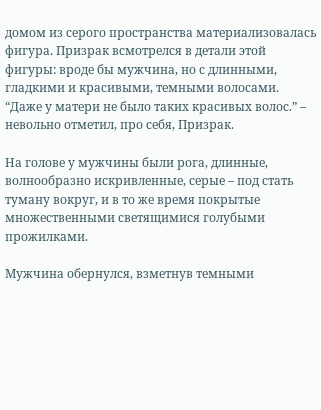домом из серого пространства материализовалась фигура. Призрак всмотрелся в детали этой фигуры: вроде бы мужчина, но с длинными, гладкими и красивыми, темными волосами. “Даже у матери не было таких красивых волос.” – невольно отметил, про себя, Призрак.

На голове у мужчины были рога, длинные, волнообразно искривленные, серые – под стать туману вокруг, и в то же время покрытые множественными светящимися голубыми прожилками.

Мужчина обернулся, взметнув темными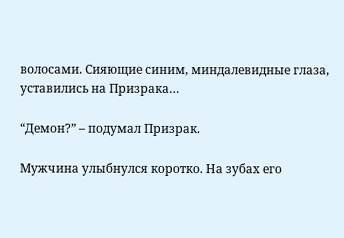волосами. Сияющие синим, миндалевидные глаза, уставились на Призрака…

“Демон?” – подумал Призрак.

Мужчина улыбнулся коротко. На зубах его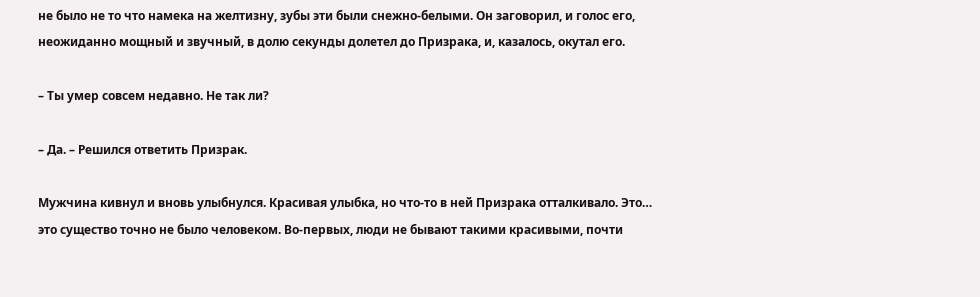не было не то что намека на желтизну, зубы эти были снежно-белыми. Он заговорил, и голос его, неожиданно мощный и звучный, в долю секунды долетел до Призрака, и, казалось, окутал его.

– Ты умер совсем недавно. Не так ли?

– Да. – Решился ответить Призрак.

Мужчина кивнул и вновь улыбнулся. Красивая улыбка, но что-то в ней Призрака отталкивало. Это… это существо точно не было человеком. Во-первых, люди не бывают такими красивыми, почти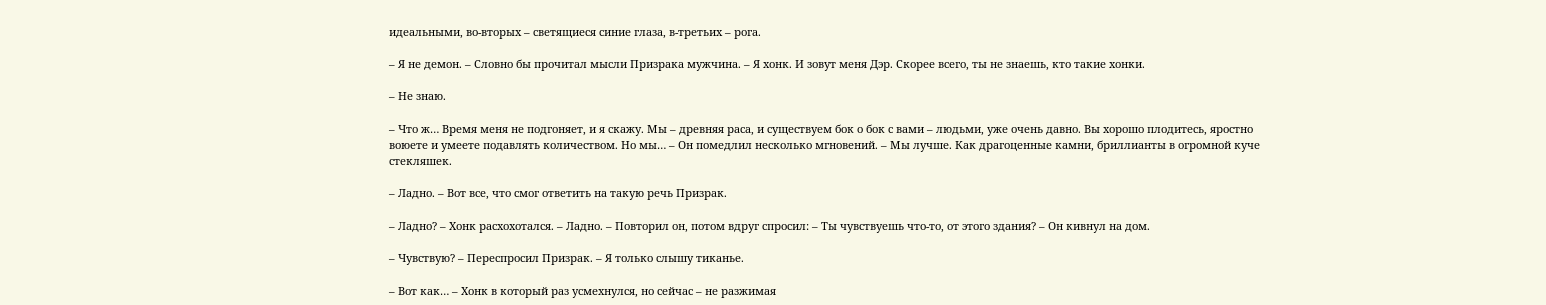идеальными, во-вторых – светящиеся синие глаза, в-третьих – рога.

– Я не демон. – Словно бы прочитал мысли Призрака мужчина. – Я хонк. И зовут меня Дэр. Скорее всего, ты не знаешь, кто такие хонки.

– Не знаю.

– Что ж… Время меня не подгоняет, и я скажу. Мы – древняя раса, и существуем бок о бок с вами – людьми, уже очень давно. Вы хорошо плодитесь, яростно воюете и умеете подавлять количеством. Но мы… – Он помедлил несколько мгновений. – Мы лучше. Как драгоценные камни, бриллианты в огромной куче стекляшек.

– Ладно. – Вот все, что смог ответить на такую речь Призрак.

– Ладно? – Хонк расхохотался. – Ладно. – Повторил он, потом вдруг спросил: – Ты чувствуешь что-то, от этого здания? – Он кивнул на дом.

– Чувствую? – Переспросил Призрак. – Я только слышу тиканье.

– Вот как… – Хонк в который раз усмехнулся, но сейчас – не разжимая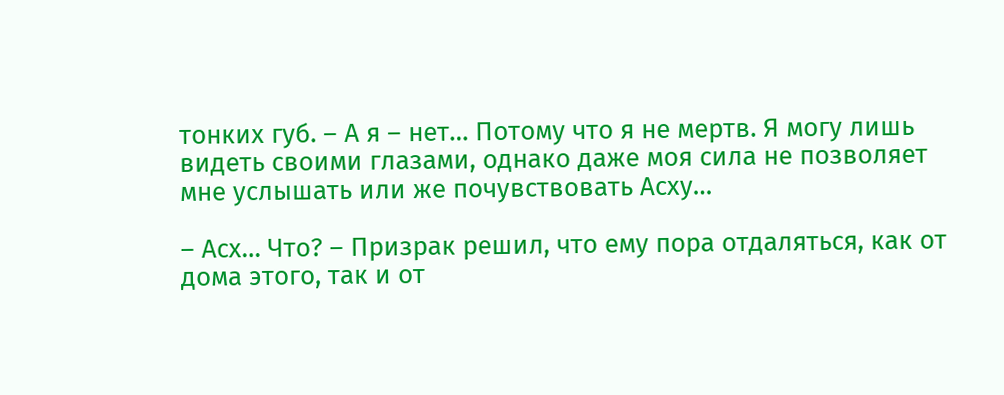тонких губ. – А я – нет… Потому что я не мертв. Я могу лишь видеть своими глазами, однако даже моя сила не позволяет мне услышать или же почувствовать Асху…

– Асх… Что? – Призрак решил, что ему пора отдаляться, как от дома этого, так и от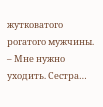жутковатого рогатого мужчины. – Мне нужно уходить. Сестра…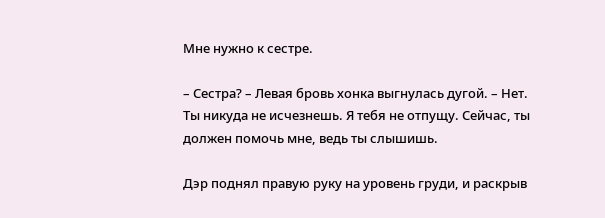Мне нужно к сестре.

– Сестра? – Левая бровь хонка выгнулась дугой. – Нет. Ты никуда не исчезнешь. Я тебя не отпущу. Сейчас, ты должен помочь мне, ведь ты слышишь.

Дэр поднял правую руку на уровень груди, и раскрыв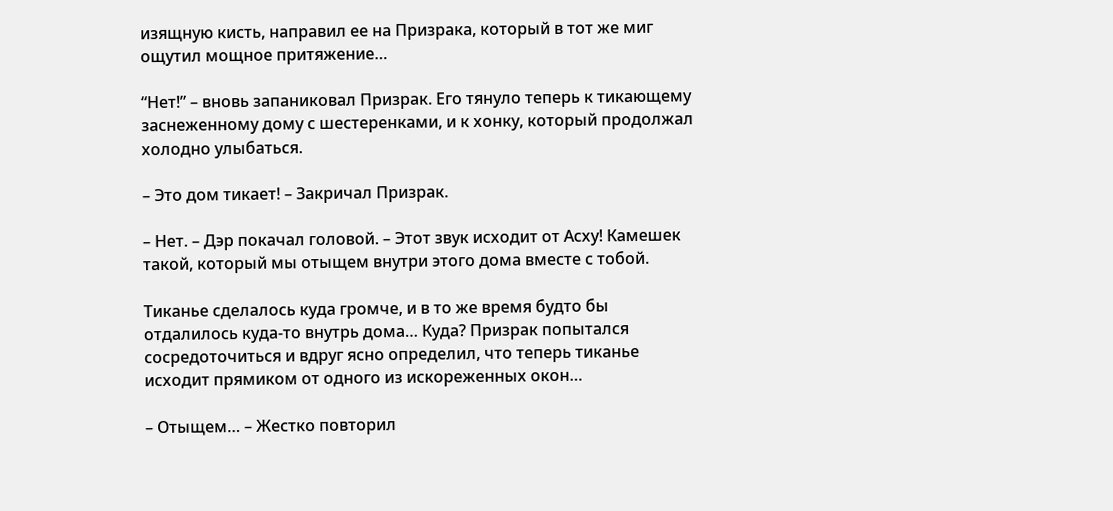изящную кисть, направил ее на Призрака, который в тот же миг ощутил мощное притяжение…

“Нет!” – вновь запаниковал Призрак. Его тянуло теперь к тикающему заснеженному дому с шестеренками, и к хонку, который продолжал холодно улыбаться.

– Это дом тикает! – Закричал Призрак.

– Нет. – Дэр покачал головой. – Этот звук исходит от Асху! Камешек такой, который мы отыщем внутри этого дома вместе с тобой.

Тиканье сделалось куда громче, и в то же время будто бы отдалилось куда-то внутрь дома… Куда? Призрак попытался сосредоточиться и вдруг ясно определил, что теперь тиканье исходит прямиком от одного из искореженных окон…

– Отыщем… – Жестко повторил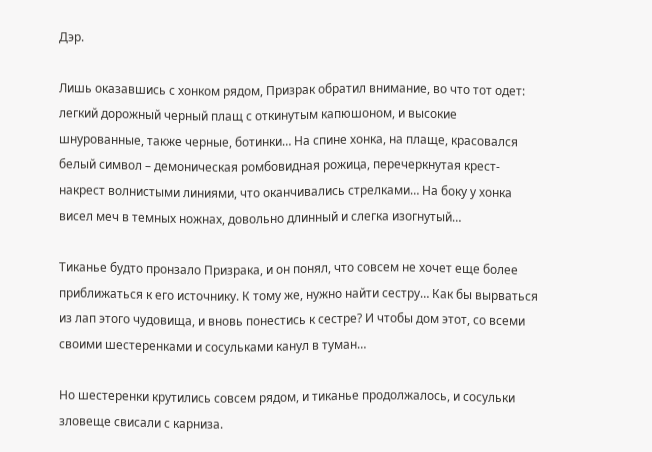Дэр.

Лишь оказавшись с хонком рядом, Призрак обратил внимание, во что тот одет: легкий дорожный черный плащ с откинутым капюшоном, и высокие шнурованные, также черные, ботинки… На спине хонка, на плаще, красовался белый символ – демоническая ромбовидная рожица, перечеркнутая крест-накрест волнистыми линиями, что оканчивались стрелками… На боку у хонка висел меч в темных ножнах, довольно длинный и слегка изогнутый…

Тиканье будто пронзало Призрака, и он понял, что совсем не хочет еще более приближаться к его источнику. К тому же, нужно найти сестру… Как бы вырваться из лап этого чудовища, и вновь понестись к сестре? И чтобы дом этот, со всеми своими шестеренками и сосульками канул в туман…

Но шестеренки крутились совсем рядом, и тиканье продолжалось, и сосульки зловеще свисали с карниза.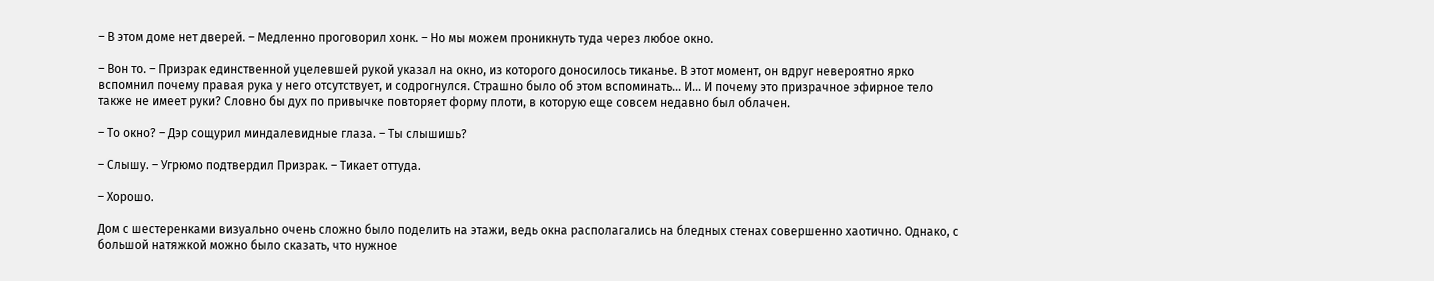– В этом доме нет дверей. – Медленно проговорил хонк. – Но мы можем проникнуть туда через любое окно.

– Вон то. – Призрак единственной уцелевшей рукой указал на окно, из которого доносилось тиканье. В этот момент, он вдруг невероятно ярко вспомнил почему правая рука у него отсутствует, и содрогнулся. Страшно было об этом вспоминать… И… И почему это призрачное эфирное тело также не имеет руки? Словно бы дух по привычке повторяет форму плоти, в которую еще совсем недавно был облачен.

– То окно? – Дэр сощурил миндалевидные глаза. – Ты слышишь?

– Слышу. – Угрюмо подтвердил Призрак. – Тикает оттуда.

– Хорошо.

Дом с шестеренками визуально очень сложно было поделить на этажи, ведь окна располагались на бледных стенах совершенно хаотично. Однако, с большой натяжкой можно было сказать, что нужное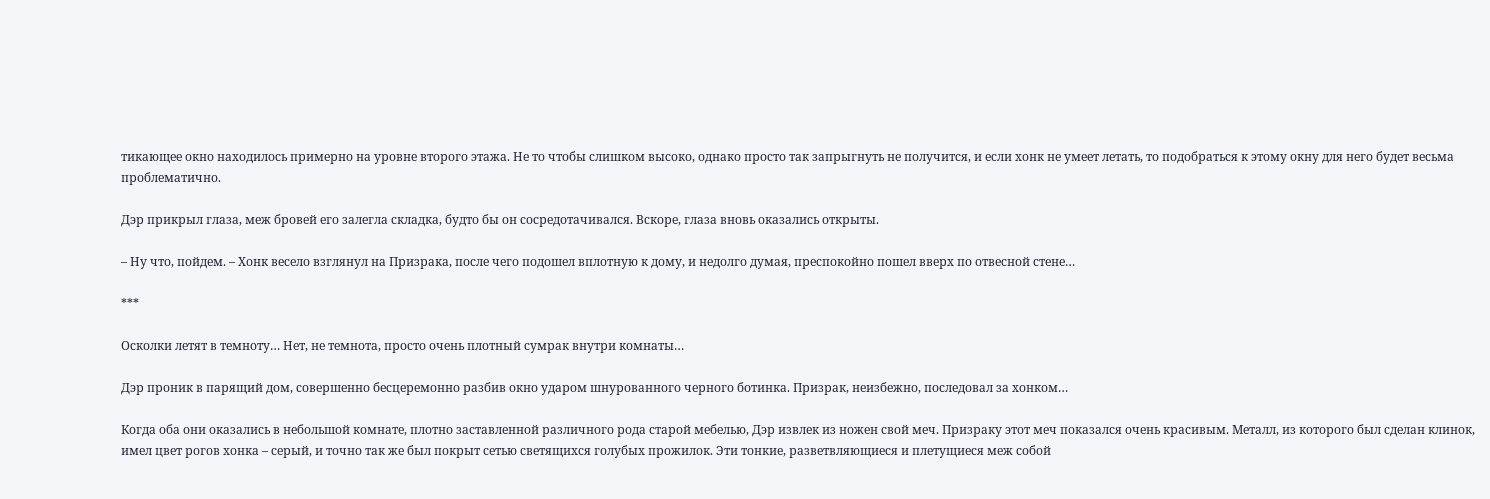тикающее окно находилось примерно на уровне второго этажа. Не то чтобы слишком высоко, однако просто так запрыгнуть не получится, и если хонк не умеет летать, то подобраться к этому окну для него будет весьма проблематично.

Дэр прикрыл глаза, меж бровей его залегла складка, будто бы он сосредотачивался. Вскоре, глаза вновь оказались открыты.

– Ну что, пойдем. – Хонк весело взглянул на Призрака, после чего подошел вплотную к дому, и недолго думая, преспокойно пошел вверх по отвесной стене…

***

Осколки летят в темноту… Нет, не темнота, просто очень плотный сумрак внутри комнаты…

Дэр проник в парящий дом, совершенно бесцеремонно разбив окно ударом шнурованного черного ботинка. Призрак, неизбежно, последовал за хонком…

Когда оба они оказались в небольшой комнате, плотно заставленной различного рода старой мебелью, Дэр извлек из ножен свой меч. Призраку этот меч показался очень красивым. Металл, из которого был сделан клинок, имел цвет рогов хонка – серый, и точно так же был покрыт сетью светящихся голубых прожилок. Эти тонкие, разветвляющиеся и плетущиеся меж собой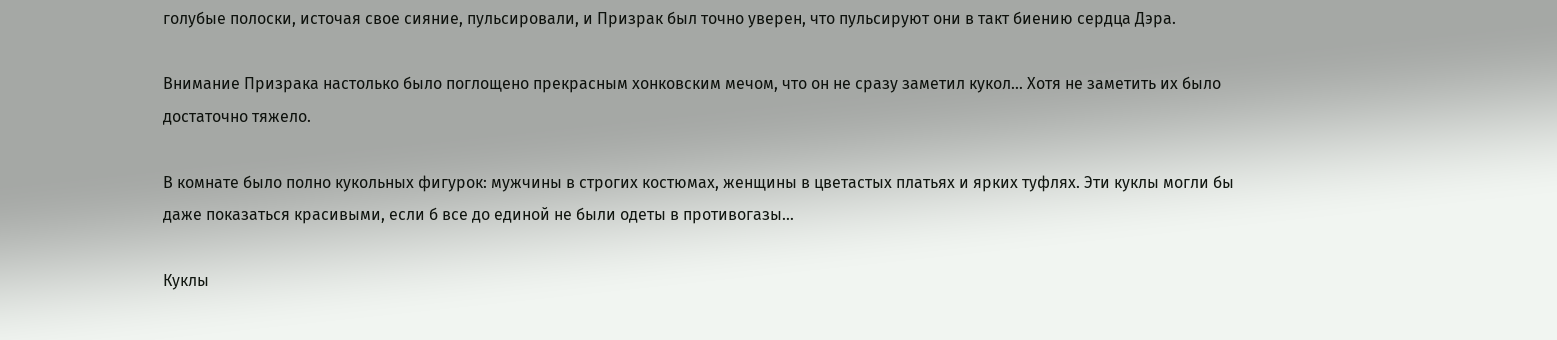голубые полоски, источая свое сияние, пульсировали, и Призрак был точно уверен, что пульсируют они в такт биению сердца Дэра.

Внимание Призрака настолько было поглощено прекрасным хонковским мечом, что он не сразу заметил кукол… Хотя не заметить их было достаточно тяжело.

В комнате было полно кукольных фигурок: мужчины в строгих костюмах, женщины в цветастых платьях и ярких туфлях. Эти куклы могли бы даже показаться красивыми, если б все до единой не были одеты в противогазы…

Куклы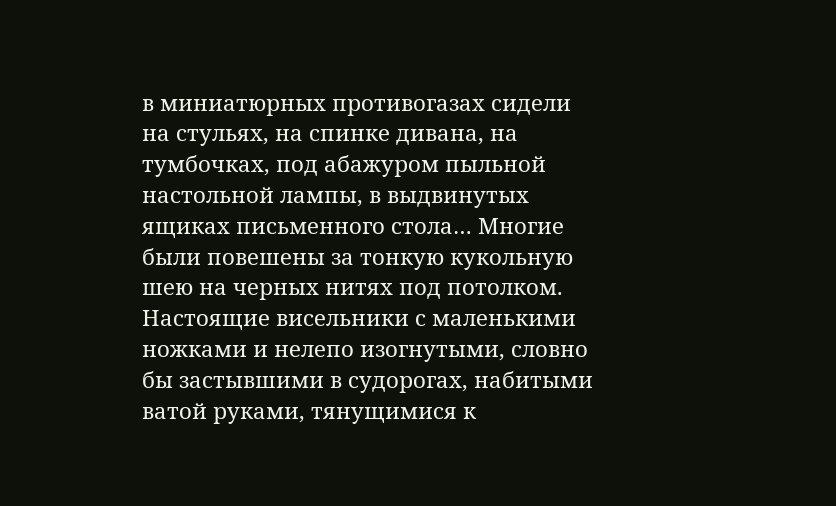в миниатюрных противогазах сидели на стульях, на спинке дивана, на тумбочках, под абажуром пыльной настольной лампы, в выдвинутых ящиках письменного стола… Многие были повешены за тонкую кукольную шею на черных нитях под потолком. Настоящие висельники с маленькими ножками и нелепо изогнутыми, словно бы застывшими в судорогах, набитыми ватой руками, тянущимися к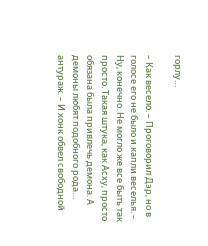горлу…

– Как весело. – Проговорил Дэр, но в голосе его не было и капли веселья. – Ну, конечно. Не могло же все быть так просто. Такая штука, как Асху, просто обязана была привлечь демона. А демоны любят подобного рода… антураж. – И хонк обвел свободной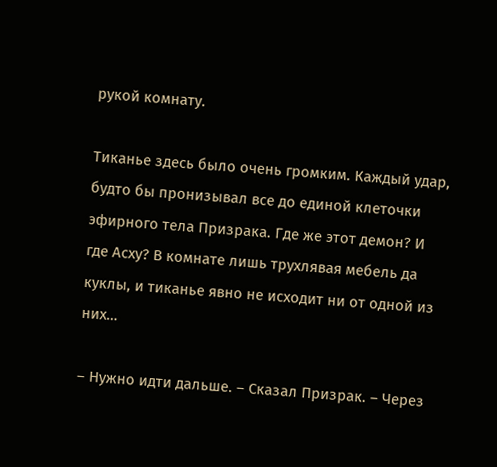рукой комнату.

Тиканье здесь было очень громким. Каждый удар, будто бы пронизывал все до единой клеточки эфирного тела Призрака. Где же этот демон? И где Асху? В комнате лишь трухлявая мебель да куклы, и тиканье явно не исходит ни от одной из них…

– Нужно идти дальше. – Сказал Призрак. – Через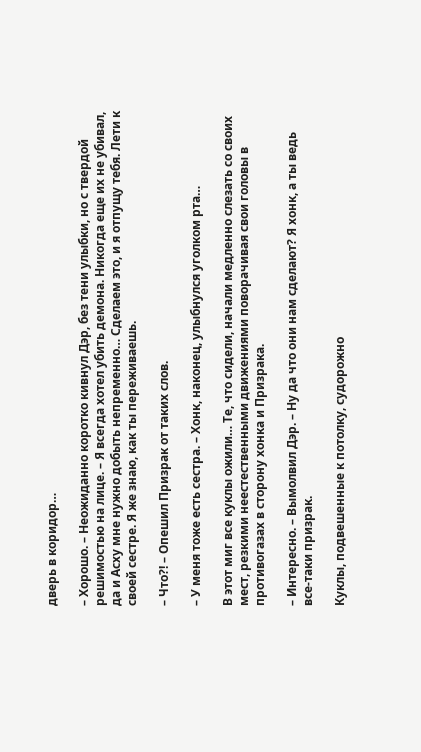дверь в коридор…

– Хорошо. – Неожиданно коротко кивнул Дэр, без тени улыбки, но с твердой решимостью на лице. – Я всегда хотел убить демона. Никогда еще их не убивал, да и Асху мне нужно добыть непременно… Сделаем это, и я отпущу тебя. Лети к своей сестре. Я же знаю, как ты переживаешь.

– Что?! – Опешил Призрак от таких слов.

– У меня тоже есть сестра. – Хонк, наконец, улыбнулся уголком рта…

В этот миг все куклы ожили… Те, что сидели, начали медленно слезать со своих мест, резкими неестественными движениями поворачивая свои головы в противогазах в сторону хонка и Призрака.

– Интересно. – Вымолвил Дэр. – Ну да что они нам сделают? Я хонк, а ты ведь все-таки призрак.

Куклы, подвешенные к потолку, судорожно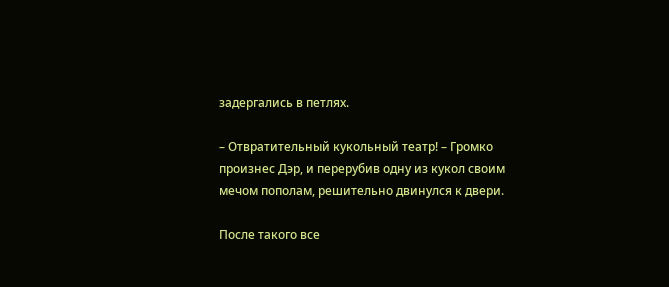задергались в петлях.

– Отвратительный кукольный театр! – Громко произнес Дэр, и перерубив одну из кукол своим мечом пополам, решительно двинулся к двери.

После такого все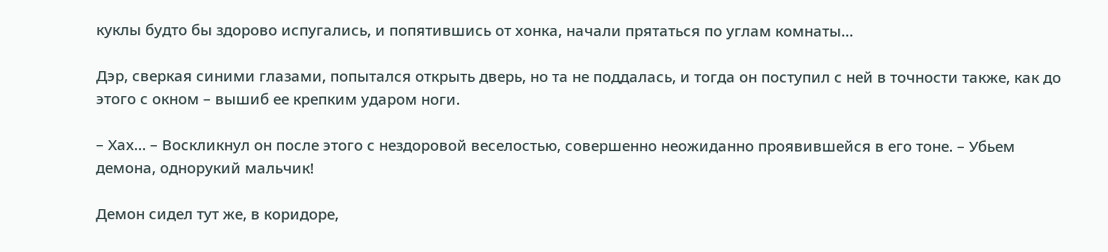куклы будто бы здорово испугались, и попятившись от хонка, начали прятаться по углам комнаты…

Дэр, сверкая синими глазами, попытался открыть дверь, но та не поддалась, и тогда он поступил с ней в точности также, как до этого с окном – вышиб ее крепким ударом ноги.

– Хах… – Воскликнул он после этого с нездоровой веселостью, совершенно неожиданно проявившейся в его тоне. – Убьем демона, однорукий мальчик!

Демон сидел тут же, в коридоре,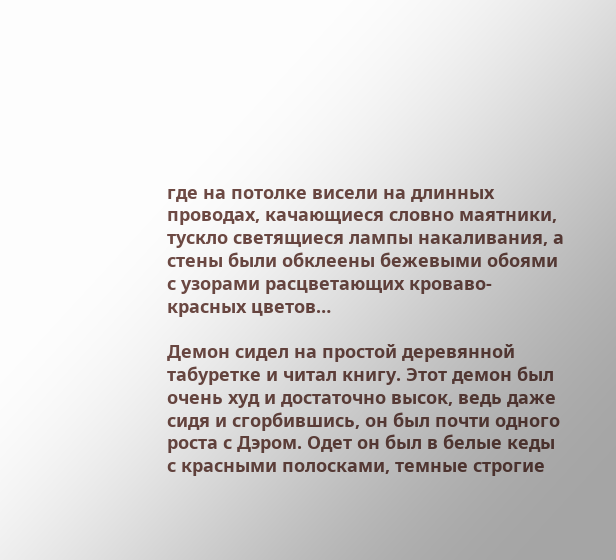где на потолке висели на длинных проводах, качающиеся словно маятники, тускло светящиеся лампы накаливания, а стены были обклеены бежевыми обоями с узорами расцветающих кроваво-красных цветов…

Демон сидел на простой деревянной табуретке и читал книгу. Этот демон был очень худ и достаточно высок, ведь даже сидя и сгорбившись, он был почти одного роста с Дэром. Одет он был в белые кеды с красными полосками, темные строгие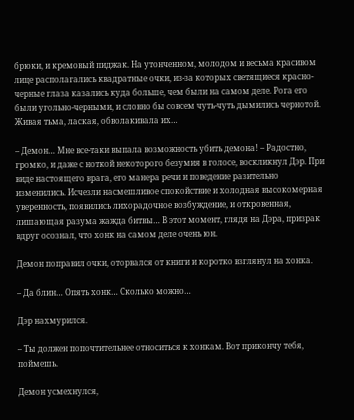брюки, и кремовый пиджак. На утонченном, молодом и весьма красивом лице располагались квадратные очки, из-за которых светящиеся красно-черные глаза казались куда больше, чем были на самом деле. Рога его были угольно-черными, и словно бы совсем чуть-чуть дымились чернотой. Живая тьма, лаская, обволакивала их…

– Демон… Мне все-таки выпала возможность убить демона! – Радостно, громко, и даже с ноткой некоторого безумия в голосе, воскликнул Дэр. При виде настоящего врага, его манера речи и поведение разительно изменились. Исчезли насмешливое спокойствие и холодная высокомерная уверенность, появились лихорадочное возбуждение, и откровенная, лишающая разума жажда битвы… В этот момент, глядя на Дэра, призрак вдруг осознал, что хонк на самом деле очень юн.

Демон поправил очки, оторвался от книги и коротко взглянул на хонка.

– Да блин… Опять хонк… Сколько можно…

Дэр нахмурился.

– Ты должен попочтительнее относиться к хонкам. Вот прикончу тебя, поймешь.

Демон усмехнулся,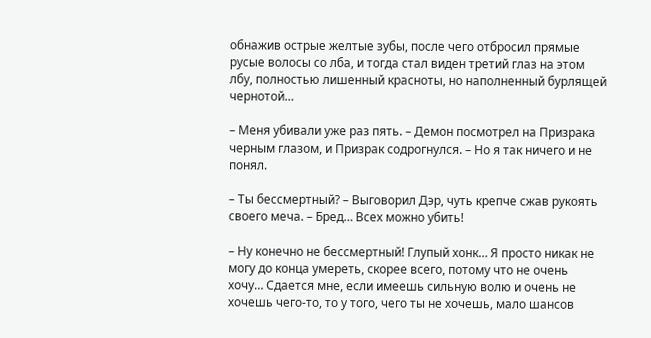обнажив острые желтые зубы, после чего отбросил прямые русые волосы со лба, и тогда стал виден третий глаз на этом лбу, полностью лишенный красноты, но наполненный бурлящей чернотой…

– Меня убивали уже раз пять. – Демон посмотрел на Призрака черным глазом, и Призрак содрогнулся. – Но я так ничего и не понял.

– Ты бессмертный? – Выговорил Дэр, чуть крепче сжав рукоять своего меча. – Бред… Всех можно убить!

– Ну конечно не бессмертный! Глупый хонк… Я просто никак не могу до конца умереть, скорее всего, потому что не очень хочу… Сдается мне, если имеешь сильную волю и очень не хочешь чего-то, то у того, чего ты не хочешь, мало шансов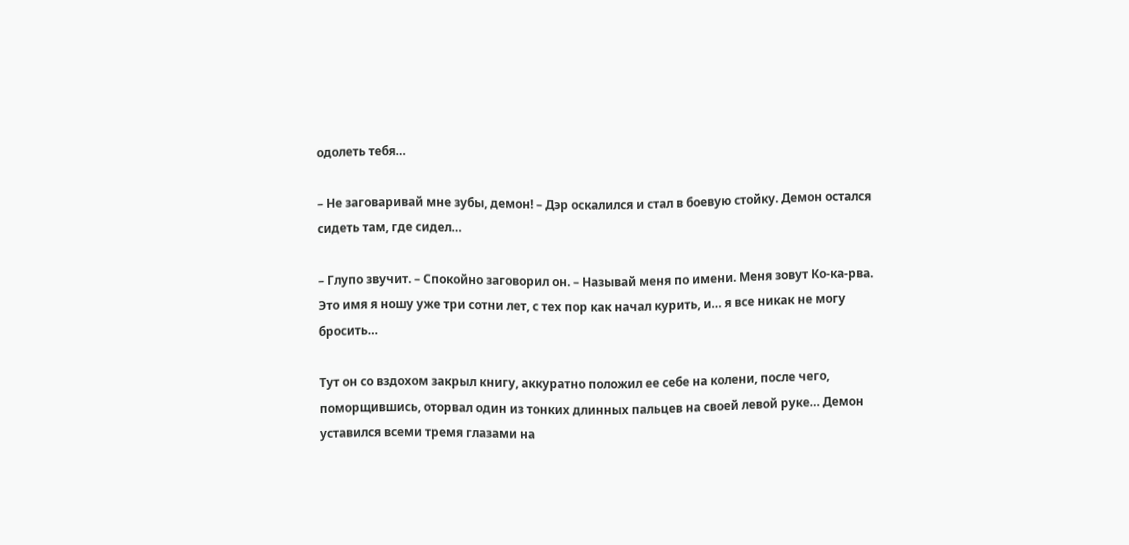одолеть тебя…

– Не заговаривай мне зубы, демон! – Дэр оскалился и стал в боевую стойку. Демон остался сидеть там, где сидел…

– Глупо звучит. – Спокойно заговорил он. – Называй меня по имени. Меня зовут Ко-ка-рва. Это имя я ношу уже три сотни лет, с тех пор как начал курить, и… я все никак не могу бросить…

Тут он со вздохом закрыл книгу, аккуратно положил ее себе на колени, после чего, поморщившись, оторвал один из тонких длинных пальцев на своей левой руке… Демон уставился всеми тремя глазами на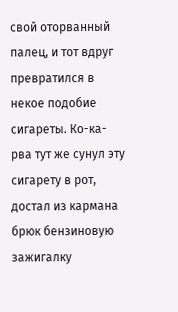свой оторванный палец, и тот вдруг превратился в некое подобие сигареты. Ко-ка-рва тут же сунул эту сигарету в рот, достал из кармана брюк бензиновую зажигалку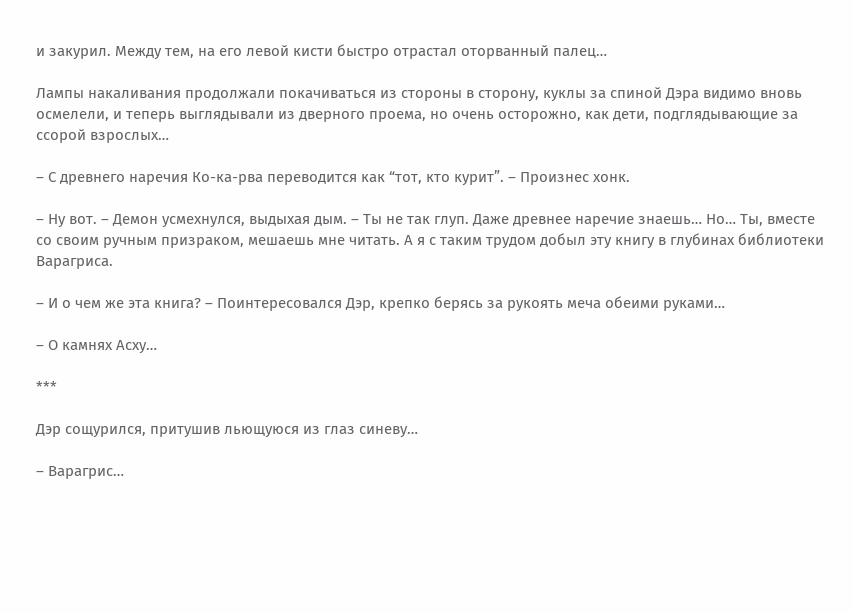и закурил. Между тем, на его левой кисти быстро отрастал оторванный палец…

Лампы накаливания продолжали покачиваться из стороны в сторону, куклы за спиной Дэра видимо вновь осмелели, и теперь выглядывали из дверного проема, но очень осторожно, как дети, подглядывающие за ссорой взрослых…

– С древнего наречия Ко-ка-рва переводится как “тот, кто курит”. – Произнес хонк.

– Ну вот. – Демон усмехнулся, выдыхая дым. – Ты не так глуп. Даже древнее наречие знаешь… Но… Ты, вместе со своим ручным призраком, мешаешь мне читать. А я с таким трудом добыл эту книгу в глубинах библиотеки Варагриса.

– И о чем же эта книга? – Поинтересовался Дэр, крепко берясь за рукоять меча обеими руками…

– О камнях Асху…

***

Дэр сощурился, притушив льющуюся из глаз синеву…

– Варагрис…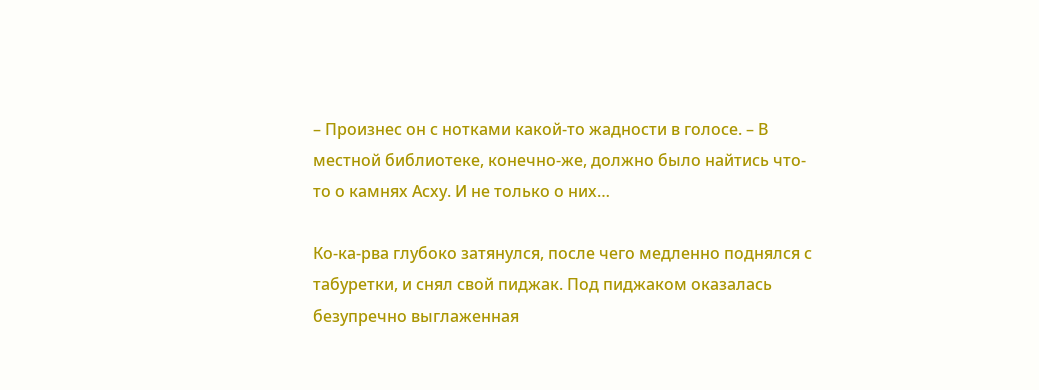– Произнес он с нотками какой-то жадности в голосе. – В местной библиотеке, конечно-же, должно было найтись что-то о камнях Асху. И не только о них…

Ко-ка-рва глубоко затянулся, после чего медленно поднялся с табуретки, и снял свой пиджак. Под пиджаком оказалась безупречно выглаженная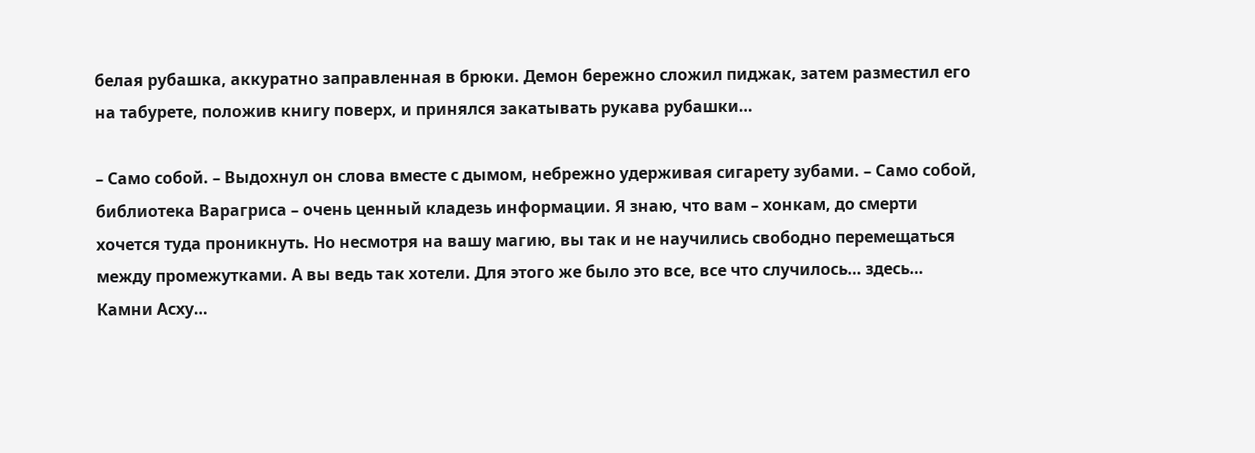белая рубашка, аккуратно заправленная в брюки. Демон бережно сложил пиджак, затем разместил его на табурете, положив книгу поверх, и принялся закатывать рукава рубашки…

– Само собой. – Выдохнул он слова вместе с дымом, небрежно удерживая сигарету зубами. – Само собой, библиотека Варагриса – очень ценный кладезь информации. Я знаю, что вам – хонкам, до смерти хочется туда проникнуть. Но несмотря на вашу магию, вы так и не научились свободно перемещаться между промежутками. А вы ведь так хотели. Для этого же было это все, все что случилось… здесь… Камни Асху…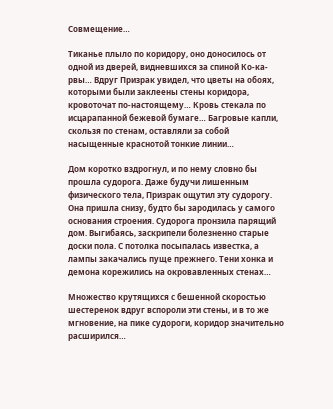Совмещение…

Тиканье плыло по коридору, оно доносилось от одной из дверей, видневшихся за спиной Ко-ка-рвы… Вдруг Призрак увидел, что цветы на обоях, которыми были заклеены стены коридора, кровоточат по-настоящему… Кровь стекала по исцарапанной бежевой бумаге… Багровые капли, скользя по стенам, оставляли за собой насыщенные краснотой тонкие линии…

Дом коротко вздрогнул, и по нему словно бы прошла судорога. Даже будучи лишенным физического тела, Призрак ощутил эту судорогу. Она пришла снизу, будто бы зародилась у самого основания строения. Судорога пронзила парящий дом. Выгибаясь, заскрипели болезненно старые доски пола. С потолка посыпалась известка, а лампы закачались пуще прежнего. Тени хонка и демона корежились на окровавленных стенах…

Множество крутящихся с бешенной скоростью шестеренок вдруг вспороли эти стены, и в то же мгновение, на пике судороги, коридор значительно расширился…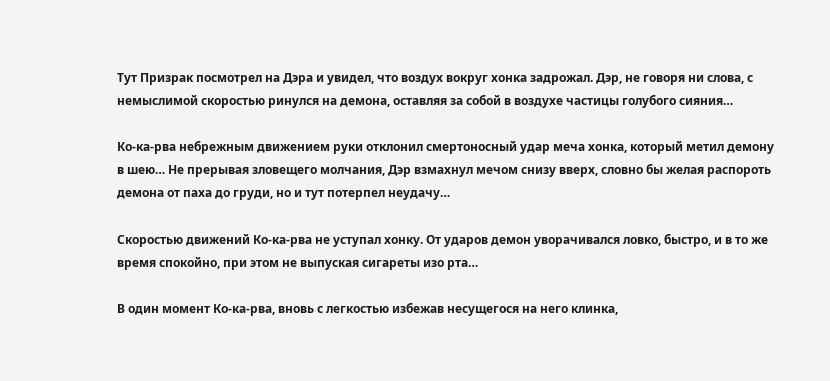Тут Призрак посмотрел на Дэра и увидел, что воздух вокруг хонка задрожал. Дэр, не говоря ни слова, с немыслимой скоростью ринулся на демона, оставляя за собой в воздухе частицы голубого сияния…

Ко-ка-рва небрежным движением руки отклонил смертоносный удар меча хонка, который метил демону в шею… Не прерывая зловещего молчания, Дэр взмахнул мечом снизу вверх, словно бы желая распороть демона от паха до груди, но и тут потерпел неудачу…

Скоростью движений Ко-ка-рва не уступал хонку. От ударов демон уворачивался ловко, быстро, и в то же время спокойно, при этом не выпуская сигареты изо рта…

В один момент Ко-ка-рва, вновь с легкостью избежав несущегося на него клинка,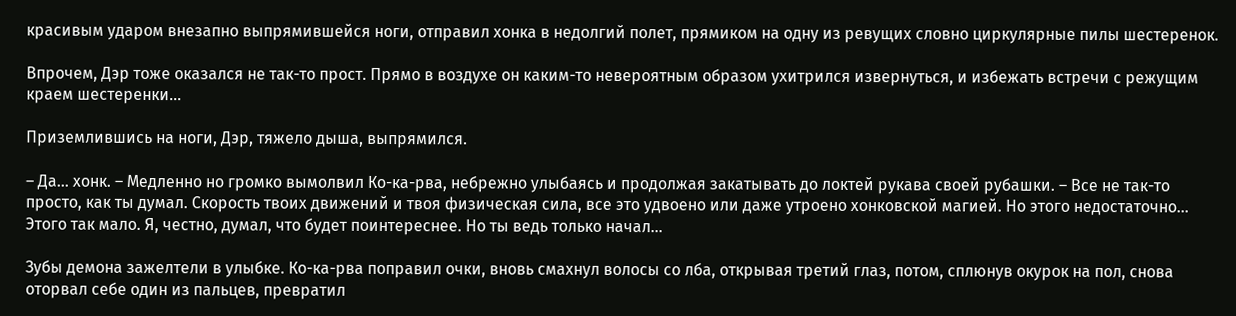красивым ударом внезапно выпрямившейся ноги, отправил хонка в недолгий полет, прямиком на одну из ревущих словно циркулярные пилы шестеренок.

Впрочем, Дэр тоже оказался не так-то прост. Прямо в воздухе он каким-то невероятным образом ухитрился извернуться, и избежать встречи с режущим краем шестеренки…

Приземлившись на ноги, Дэр, тяжело дыша, выпрямился.

– Да… хонк. – Медленно но громко вымолвил Ко-ка-рва, небрежно улыбаясь и продолжая закатывать до локтей рукава своей рубашки. – Все не так-то просто, как ты думал. Скорость твоих движений и твоя физическая сила, все это удвоено или даже утроено хонковской магией. Но этого недостаточно… Этого так мало. Я, честно, думал, что будет поинтереснее. Но ты ведь только начал…

Зубы демона зажелтели в улыбке. Ко-ка-рва поправил очки, вновь смахнул волосы со лба, открывая третий глаз, потом, сплюнув окурок на пол, снова оторвал себе один из пальцев, превратил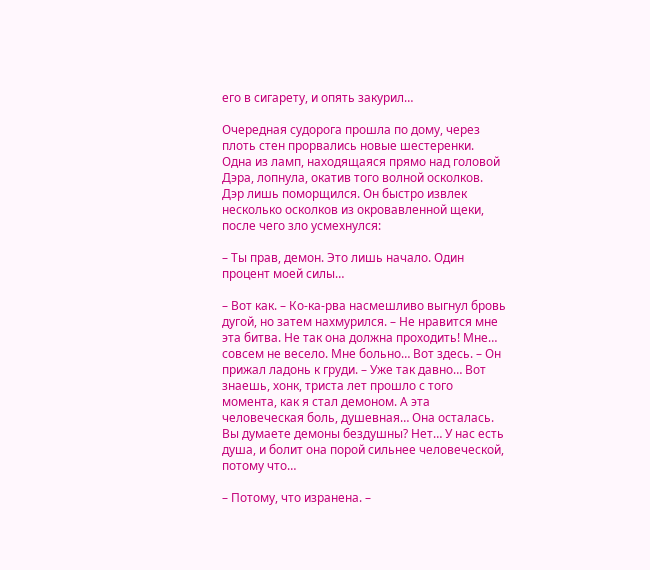его в сигарету, и опять закурил…

Очередная судорога прошла по дому, через плоть стен прорвались новые шестеренки. Одна из ламп, находящаяся прямо над головой Дэра, лопнула, окатив того волной осколков. Дэр лишь поморщился. Он быстро извлек несколько осколков из окровавленной щеки, после чего зло усмехнулся:

– Ты прав, демон. Это лишь начало. Один процент моей силы…

– Вот как. – Ко-ка-рва насмешливо выгнул бровь дугой, но затем нахмурился. – Не нравится мне эта битва. Не так она должна проходить! Мне… совсем не весело. Мне больно… Вот здесь. – Он прижал ладонь к груди. – Уже так давно… Вот знаешь, хонк, триста лет прошло с того момента, как я стал демоном. А эта человеческая боль, душевная… Она осталась. Вы думаете демоны бездушны? Нет… У нас есть душа, и болит она порой сильнее человеческой, потому что…

– Потому, что изранена. –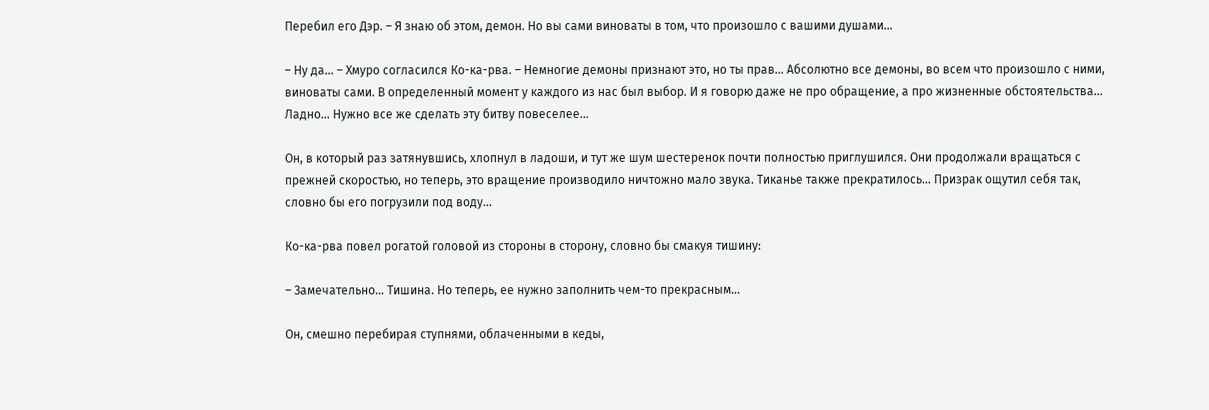Перебил его Дэр. – Я знаю об этом, демон. Но вы сами виноваты в том, что произошло с вашими душами…

– Ну да… – Хмуро согласился Ко-ка-рва. – Немногие демоны признают это, но ты прав… Абсолютно все демоны, во всем что произошло с ними, виноваты сами. В определенный момент у каждого из нас был выбор. И я говорю даже не про обращение, а про жизненные обстоятельства… Ладно… Нужно все же сделать эту битву повеселее…

Он, в который раз затянувшись, хлопнул в ладоши, и тут же шум шестеренок почти полностью приглушился. Они продолжали вращаться с прежней скоростью, но теперь, это вращение производило ничтожно мало звука. Тиканье также прекратилось… Призрак ощутил себя так, словно бы его погрузили под воду…

Ко-ка-рва повел рогатой головой из стороны в сторону, словно бы смакуя тишину:

– Замечательно… Тишина. Но теперь, ее нужно заполнить чем-то прекрасным…

Он, смешно перебирая ступнями, облаченными в кеды,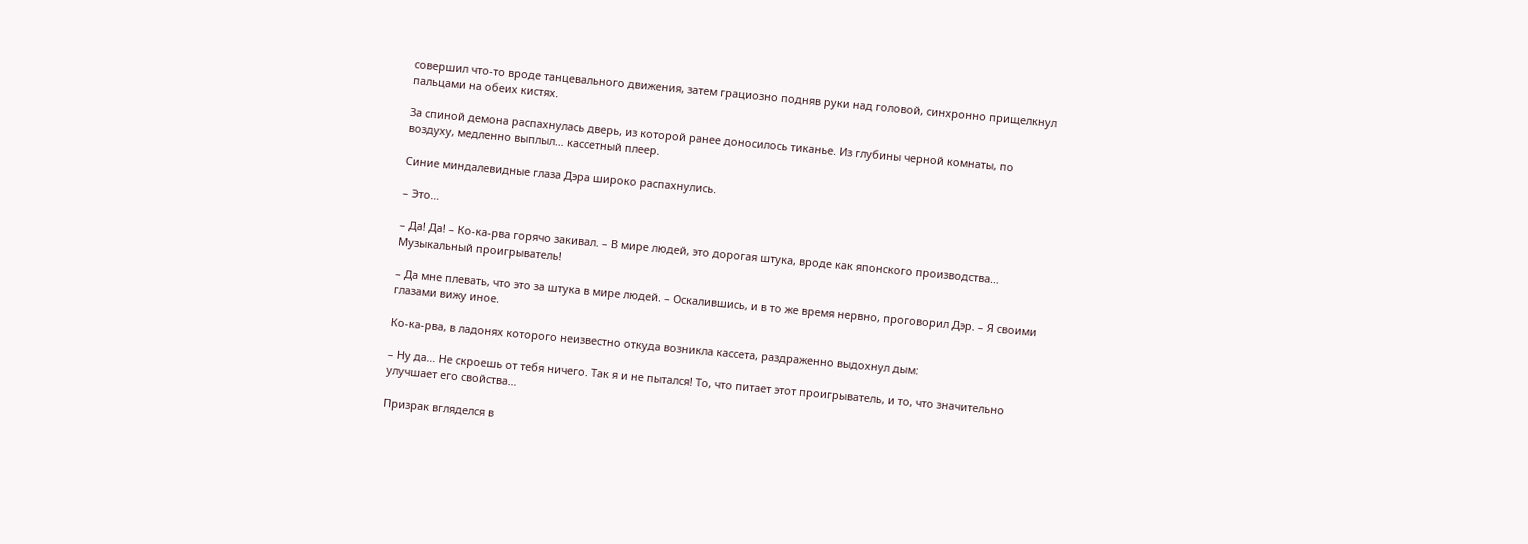совершил что-то вроде танцевального движения, затем грациозно подняв руки над головой, синхронно прищелкнул пальцами на обеих кистях.

За спиной демона распахнулась дверь, из которой ранее доносилось тиканье. Из глубины черной комнаты, по воздуху, медленно выплыл… кассетный плеер.

Синие миндалевидные глаза Дэра широко распахнулись.

– Это…

– Да! Да! – Ко-ка-рва горячо закивал. – В мире людей, это дорогая штука, вроде как японского производства… Музыкальный проигрыватель!

– Да мне плевать, что это за штука в мире людей. – Оскалившись, и в то же время нервно, проговорил Дэр. – Я своими глазами вижу иное.

Ко-ка-рва, в ладонях которого неизвестно откуда возникла кассета, раздраженно выдохнул дым:

– Ну да… Не скроешь от тебя ничего. Так я и не пытался! То, что питает этот проигрыватель, и то, что значительно улучшает его свойства…

Призрак вгляделся в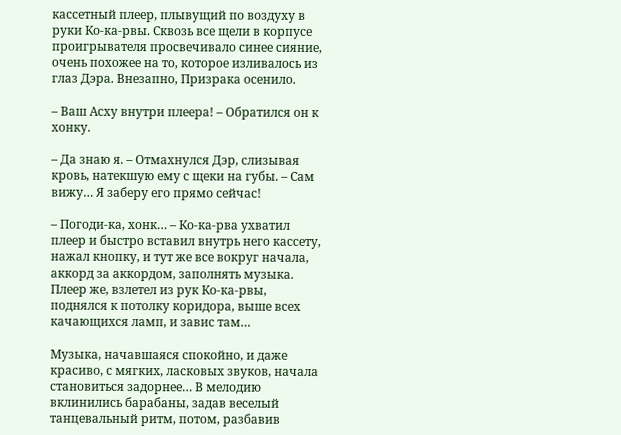кассетный плеер, плывущий по воздуху в руки Ко-ка-рвы. Сквозь все щели в корпусе проигрывателя просвечивало синее сияние, очень похожее на то, которое изливалось из глаз Дэра. Внезапно, Призрака осенило.

– Ваш Асху внутри плеера! – Обратился он к хонку.

– Да знаю я. – Отмахнулся Дэр, слизывая кровь, натекшую ему с щеки на губы. – Сам вижу… Я заберу его прямо сейчас!

– Погоди-ка, хонк… – Ко-ка-рва ухватил плеер и быстро вставил внутрь него кассету, нажал кнопку, и тут же все вокруг начала, аккорд за аккордом, заполнять музыка. Плеер же, взлетел из рук Ко-ка-рвы, поднялся к потолку коридора, выше всех качающихся ламп, и завис там…

Музыка, начавшаяся спокойно, и даже красиво, с мягких, ласковых звуков, начала становиться задорнее… В мелодию вклинились барабаны, задав веселый танцевальный ритм, потом, разбавив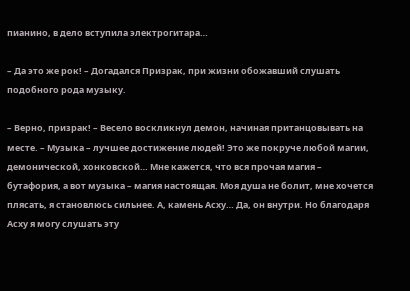пианино, в дело вступила электрогитара…

– Да это же рок! – Догадался Призрак, при жизни обожавший слушать подобного рода музыку.

– Верно, призрак! – Весело воскликнул демон, начиная пританцовывать на месте. – Музыка – лучшее достижение людей! Это же покруче любой магии, демонической, хонковской… Мне кажется, что вся прочая магия – бутафория, а вот музыка – магия настоящая. Моя душа не болит, мне хочется плясать, я становлюсь сильнее. А, камень Асху… Да, он внутри. Но благодаря Асху я могу слушать эту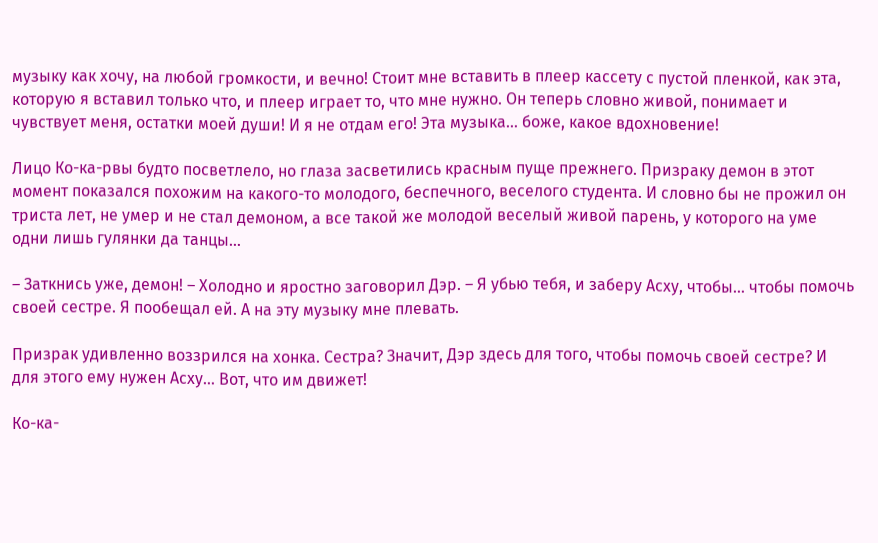музыку как хочу, на любой громкости, и вечно! Стоит мне вставить в плеер кассету с пустой пленкой, как эта, которую я вставил только что, и плеер играет то, что мне нужно. Он теперь словно живой, понимает и чувствует меня, остатки моей души! И я не отдам его! Эта музыка… боже, какое вдохновение!

Лицо Ко-ка-рвы будто посветлело, но глаза засветились красным пуще прежнего. Призраку демон в этот момент показался похожим на какого-то молодого, беспечного, веселого студента. И словно бы не прожил он триста лет, не умер и не стал демоном, а все такой же молодой веселый живой парень, у которого на уме одни лишь гулянки да танцы…

– Заткнись уже, демон! – Холодно и яростно заговорил Дэр. – Я убью тебя, и заберу Асху, чтобы… чтобы помочь своей сестре. Я пообещал ей. А на эту музыку мне плевать.

Призрак удивленно воззрился на хонка. Сестра? Значит, Дэр здесь для того, чтобы помочь своей сестре? И для этого ему нужен Асху… Вот, что им движет!

Ко-ка-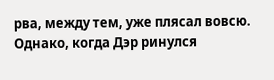рва, между тем, уже плясал вовсю. Однако, когда Дэр ринулся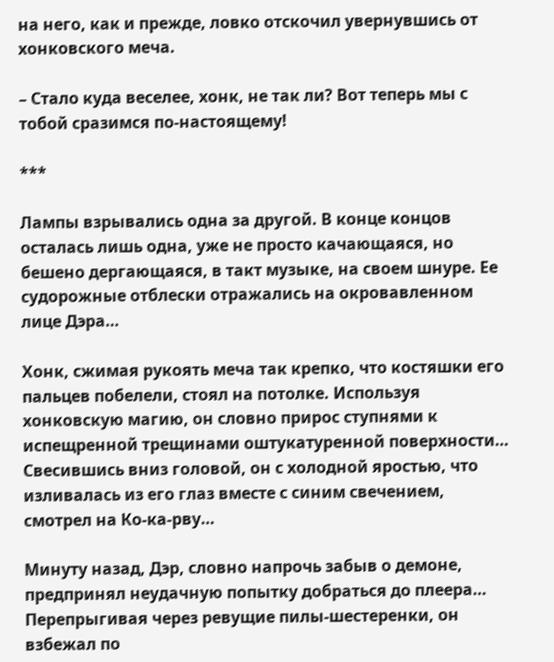на него, как и прежде, ловко отскочил увернувшись от хонковского меча.

– Стало куда веселее, хонк, не так ли? Вот теперь мы с тобой сразимся по-настоящему!

***

Лампы взрывались одна за другой. В конце концов осталась лишь одна, уже не просто качающаяся, но бешено дергающаяся, в такт музыке, на своем шнуре. Ее судорожные отблески отражались на окровавленном лице Дэра…

Хонк, сжимая рукоять меча так крепко, что костяшки его пальцев побелели, стоял на потолке. Используя хонковскую магию, он словно прирос ступнями к испещренной трещинами оштукатуренной поверхности… Свесившись вниз головой, он с холодной яростью, что изливалась из его глаз вместе с синим свечением, смотрел на Ко-ка-рву…

Минуту назад, Дэр, словно напрочь забыв о демоне, предпринял неудачную попытку добраться до плеера… Перепрыгивая через ревущие пилы-шестеренки, он взбежал по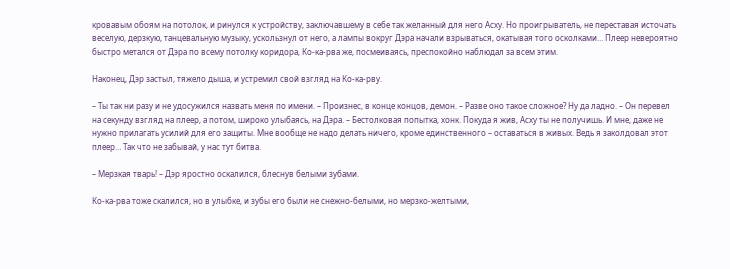кровавым обоям на потолок, и ринулся к устройству, заключавшему в себе так желанный для него Асху. Но проигрыватель, не переставая источать веселую, дерзкую, танцевальную музыку, ускользнул от него, а лампы вокруг Дэра начали взрываться, окатывая того осколками… Плеер невероятно быстро метался от Дэра по всему потолку коридора, Ко-ка-рва же, посмеиваясь, преспокойно наблюдал за всем этим.

Наконец, Дэр застыл, тяжело дыша, и устремил свой взгляд на Ко-ка-рву.

– Ты так ни разу и не удосужился назвать меня по имени. – Произнес, в конце концов, демон. – Разве оно такое сложное? Ну да ладно. – Он перевел на секунду взгляд на плеер, а потом, широко улыбаясь, на Дэра. – Бестолковая попытка, хонк. Покуда я жив, Асху ты не получишь. И мне, даже не нужно прилагать усилий для его защиты. Мне вообще не надо делать ничего, кроме единственного – оставаться в живых. Ведь я заколдовал этот плеер… Так что не забывай, у нас тут битва.

– Мерзкая тварь! – Дэр яростно оскалился, блеснув белыми зубами.

Ко-ка-рва тоже скалился, но в улыбке, и зубы его были не снежно-белыми, но мерзко-желтыми,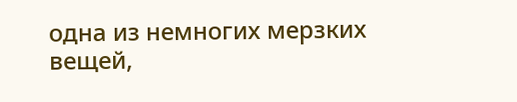одна из немногих мерзких вещей,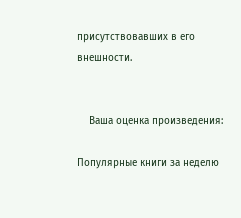присутствовавших в его внешности.


    Ваша оценка произведения:

Популярные книги за неделю